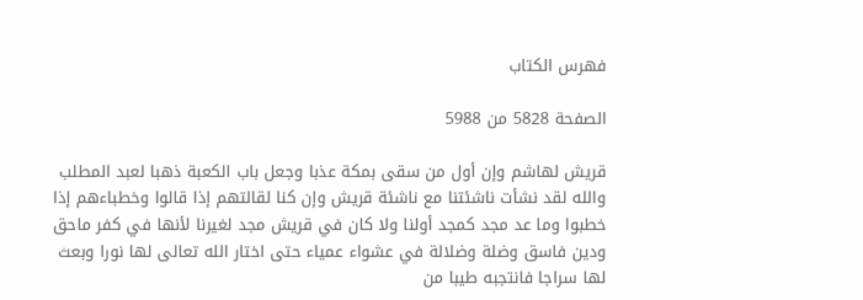فهرس الكتاب

الصفحة 5828 من 5988

قريش لهاشم وإن أول من سقى بمكة عذبا وجعل باب الكعبة ذهبا لعبد المطلب والله لقد نشأت ناشئتنا مع ناشئة قريش وإن كنا لقالتهم إذا قالوا وخطباءهم إذا خطبوا وما عد مجد كمجد أولنا ولا كان في قريش مجد لغيرنا لأنها في كفر ماحق ودين فاسق وضلة وضلالة في عشواء عمياء حتى اختار الله تعالى لها نورا وبعث لها سراجا فانتجبه طيبا من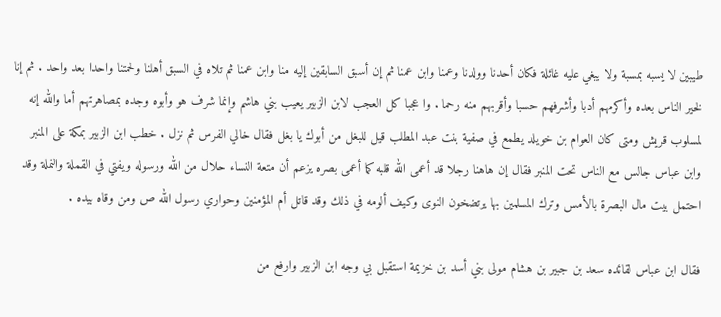طيبين لا يسبه بمسبة ولا يبغي عليه غائلة فكان أحدنا وولدنا وعمنا وابن عمنا ثم إن أسبق السابقين إليه منا وابن عمنا ثم تلاه في السبق أهلنا ولحمتنا واحدا بعد واحد . ثم إنا لخير الناس بعده وأكرمهم أدبا وأشرفهم حسبا وأقربهم منه رحما . وا عجبا كل العجب لابن الزبير يعيب بني هاشم وإنما شرف هو وأبوه وجده بمصاهرتهم أما والله إنه لمسلوب قريش ومتى كان العوام بن خويلد يطمع في صفية بنت عبد المطلب قيل للبغل من أبوك يا بغل فقال خالي الفرس ثم نزل . خطب ابن الزبير بمكة على المنبر وابن عباس جالس مع الناس تحت المنبر فقال إن هاهنا رجلا قد أعمى الله قلبه كما أعمى بصره يزعم أن متعة النساء حلال من الله ورسوله ويفتي في القملة والنملة وقد احتمل بيت مال البصرة بالأمس وترك المسلمين بها يرتضخون النوى وكيف ألومه في ذلك وقد قاتل أم المؤمنين وحواري رسول الله ص ومن وقاه بيده .

فقال ابن عباس لقائده سعد بن جبير بن هشام مولى بني أسد بن خزيمة استقبل بي وجه ابن الزبير وارفع من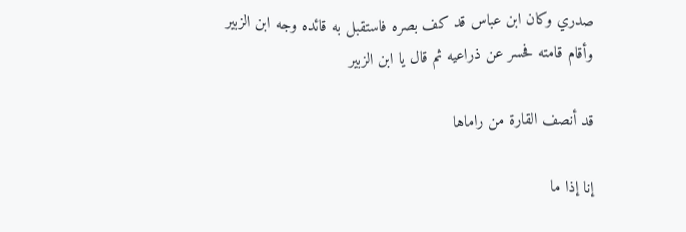صدري وكان ابن عباس قد كف بصره فاستقبل به قائده وجه ابن الزبير وأقام قامته فحسر عن ذراعيه ثم قال يا ابن الزبير

قد أنصف القارة من راماها

إنا إذا ما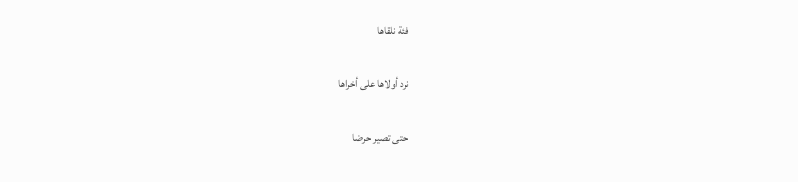فئة نلقاها

نرد أولاها على أخراها

حتى تصير حرضا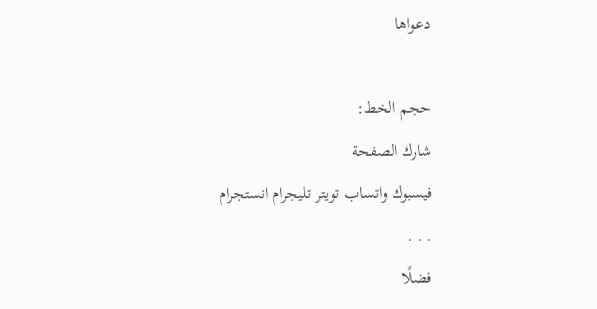دعواها

حجم الخط:
شارك الصفحة
فيسبوك واتساب تويتر تليجرام انستجرام
. . .
فضلًا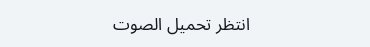انتظر تحميل الصوت